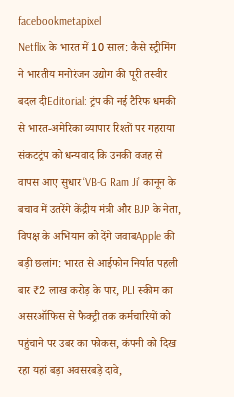facebookmetapixel
Netflix के भारत में 10 साल: कैसे स्ट्रीमिंग ने भारतीय मनोरंजन उद्योग की पूरी तस्वीर बदल दीEditorial: ट्रंप की नई टैरिफ धमकी से भारत-अमेरिका व्यापार रिश्तों पर गहराया संकटट्रंप को धन्यवाद कि उनकी वजह से वापस आए सुधार‘VB-G Ram Ji’ कानून के बचाव में उतरेंगे केंद्रीय मंत्री और BJP के नेता, विपक्ष के अभियान को देंगे जवाबApple की बड़ी छलांग: भारत से आईफोन निर्यात पहली बार ₹2 लाख करोड़ के पार, PLI स्कीम का असरऑफिस से फैक्ट्री तक कर्मचारियों को पहुंचाने पर उबर का फोकस, कंपनी को दिख रहा यहां बड़ा अवसरबड़े दावे,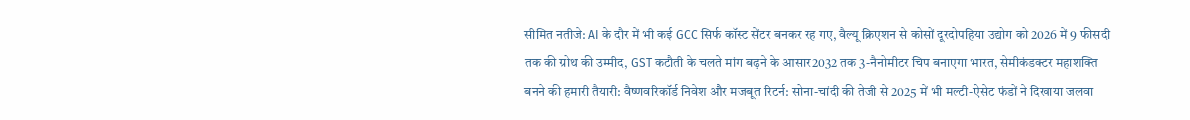सीमित नतीजे: AI के दौर में भी कई GCC सिर्फ कॉस्ट सेंटर बनकर रह गए, वैल्यू क्रिएशन से कोसों दूरदोपहिया उद्योग को 2026 में 9 फीसदी तक की ग्रोथ की उम्मीद, GST कटौती के चलते मांग बढ़ने के आसार2032 तक 3-नैनोमीटर चिप बनाएगा भारत, सेमीकंडक्टर महाशक्ति बनने की हमारी तैयारी: वैष्णवरिकॉर्ड निवेश और मजबूत रिटर्न: सोना-चांदी की तेजी से 2025 में भी मल्टी-ऐसेट फंडों ने दिखाया जलवा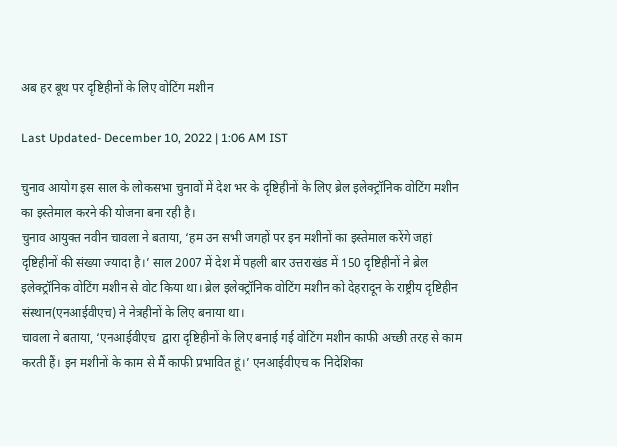अब हर बूथ पर दृष्टिहीनों के लिए वोटिंग मशीन

Last Updated- December 10, 2022 | 1:06 AM IST

चुनाव आयोग इस साल के लोकसभा चुनावों में देश भर के दृष्टिहीनों के लिए ब्रेल इलेक्ट्रॉनिक वोटिंग मशीन का इस्तेमाल करने की योजना बना रही है।
चुनाव आयुक्त नवीन चावला ने बताया, ‘हम उन सभी जगहों पर इन मशीनों का इस्तेमाल करेंगे जहां दृष्टिहीनों की संख्या ज्यादा है।’ साल 2007 में देश में पहली बार उत्तराखंड में 150 दृष्टिहीनों ने ब्रेल इलेक्ट्रॉनिक वोटिंग मशीन से वोट किया था। ब्रेल इलेक्ट्रॉनिक वोटिंग मशीन को देहरादून के राष्ट्रीय दृष्टिहीन संस्थान(एनआईवीएच) ने नेत्रहीनों के लिए बनाया था।
चावला ने बताया, ‘एनआईवीएच  द्वारा दृष्टिहीनों के लिए बनाई गई वोटिंग मशीन काफी अच्छी तरह से काम करती हैं। इन मशीनों के काम से मैं काफी प्रभावित हूं।’ एनआईवीएच क निदेशिका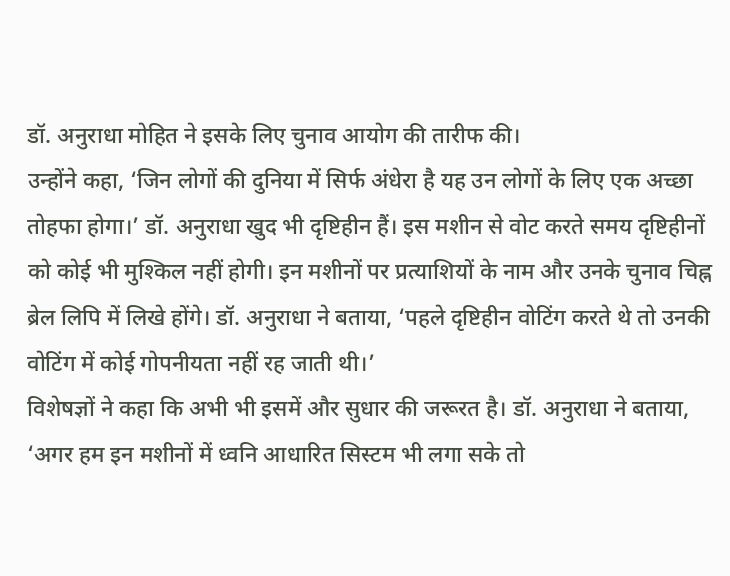डॉ. अनुराधा मोहित ने इसके लिए चुनाव आयोग की तारीफ की।
उन्होंने कहा, ‘जिन लोगों की दुनिया में सिर्फ अंधेरा है यह उन लोगों के लिए एक अच्छा तोहफा होगा।’ डॉ. अनुराधा खुद भी दृष्टिहीन हैं। इस मशीन से वोट करते समय दृष्टिहीनों को कोई भी मुश्किल नहीं होगी। इन मशीनों पर प्रत्याशियों के नाम और उनके चुनाव चिह्न ब्रेल लिपि में लिखे होंगे। डॉ. अनुराधा ने बताया, ‘पहले दृष्टिहीन वोटिंग करते थे तो उनकी वोटिंग में कोई गोपनीयता नहीं रह जाती थी।’
विशेषज्ञों ने कहा कि अभी भी इसमें और सुधार की जरूरत है। डॉ. अनुराधा ने बताया, ‘अगर हम इन मशीनों में ध्वनि आधारित सिस्टम भी लगा सके तो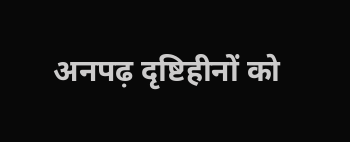अनपढ़ दृष्टिहीनों को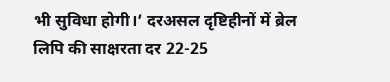भी सुविधा होगी।’ दरअसल दृष्टिहीनों में ब्रेल लिपि की साक्षरता दर 22-25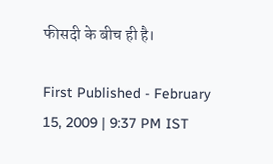फीसदी के बीच ही है।

First Published - February 15, 2009 | 9:37 PM IST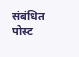संबंधित पोस्ट